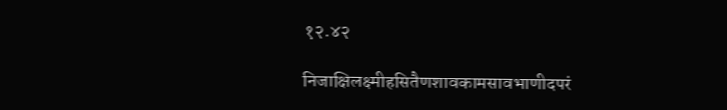१२.४२

निजाक्षिलक्ष्मीहसितैणशावकामसावभाणीदपरं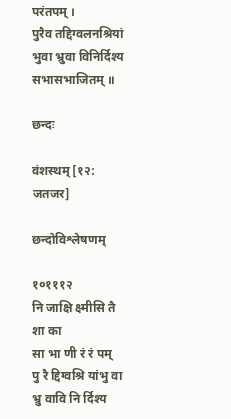परंतपम् ।
पुरैव तद्दिग्वलनश्रियां भुवा भ्रुवा विनिर्दिश्य सभासभाजितम् ॥

छन्दः

वंशस्थम् [१२: जतजर]

छन्दोविश्लेषणम्

१०१११२
नि जाक्षि क्ष्मीसि तै शा का
सा भा णी रं रं पम्
पु रै द्दिग्वश्रि यांभु वा
भ्रु वावि नि र्दिश्य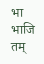भा भाजि तम्